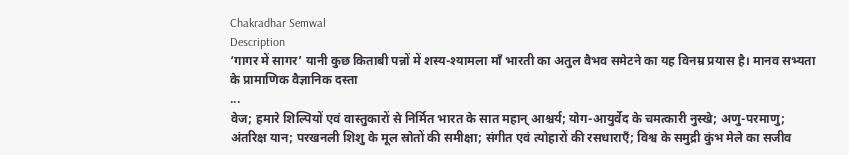Chakradhar Semwal
Description
‘गागर में सागर’ यानी कुछ किताबी पन्नों में शस्य-श्यामला माँ भारती का अतुल वैभव समेटने का यह विनम्र प्रयास है। मानव सभ्यता के प्रामाणिक वैज्ञानिक दस्ता
...
वेज; हमारे शिल्पियों एवं वास्तुकारों से निर्मित भारत के सात महान् आश्चर्य; योग-आयुर्वेद के चमत्कारी नुस्खे; अणु-परमाणु; अंतरिक्ष यान; परखनली शिशु के मूल स्रोतों की समीक्षा; संगीत एवं त्योहारों की रसधाराएँ; विश्व के समुद्री कुंभ मेले का सजीव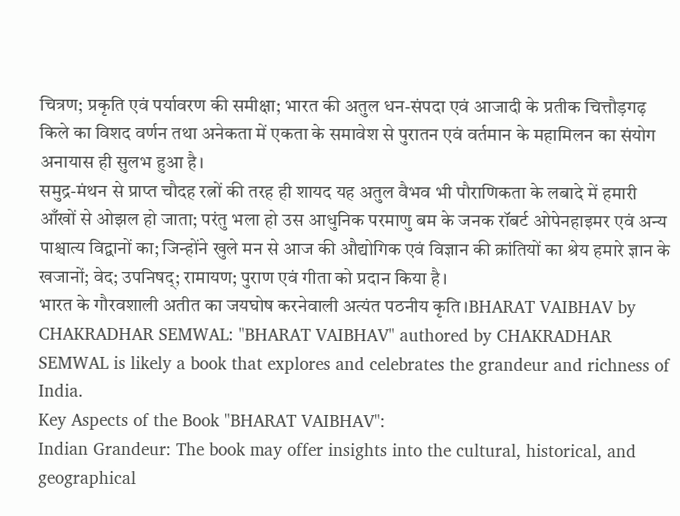चित्रण; प्रकृति एवं पर्यावरण की समीक्षा; भारत की अतुल धन-संपदा एवं आजादी के प्रतीक चित्तौड़गढ़ किले का विशद वर्णन तथा अनेकता में एकता के समावेश से पुरातन एवं वर्तमान के महामिलन का संयोग अनायास ही सुलभ हुआ है।
समुद्र-मंथन से प्राप्त चौदह रत्नों की तरह ही शायद यह अतुल वैभव भी पौराणिकता के लबादे में हमारी आँखों से ओझल हो जाता; परंतु भला हो उस आधुनिक परमाणु बम के जनक रॉबर्ट ओपेनहाइमर एवं अन्य पाश्चात्य विद्वानों का; जिन्होंने खुले मन से आज की औद्योगिक एवं विज्ञान की क्रांतियों का श्रेय हमारे ज्ञान के खजानों; वेद; उपनिषद्; रामायण; पुराण एवं गीता को प्रदान किया है।
भारत के गौरवशाली अतीत का जयघोष करनेवाली अत्यंत पठनीय कृति।BHARAT VAIBHAV by CHAKRADHAR SEMWAL: "BHARAT VAIBHAV" authored by CHAKRADHAR SEMWAL is likely a book that explores and celebrates the grandeur and richness of India.
Key Aspects of the Book "BHARAT VAIBHAV":
Indian Grandeur: The book may offer insights into the cultural, historical, and geographical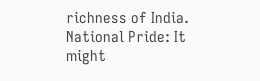richness of India.
National Pride: It might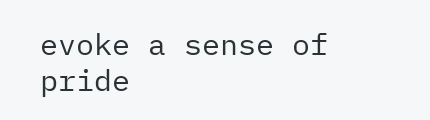evoke a sense of pride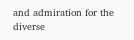and admiration for the diverse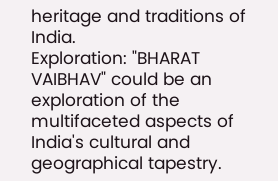heritage and traditions of India.
Exploration: "BHARAT VAIBHAV" could be an exploration of the multifaceted aspects of India's cultural and geographical tapestry.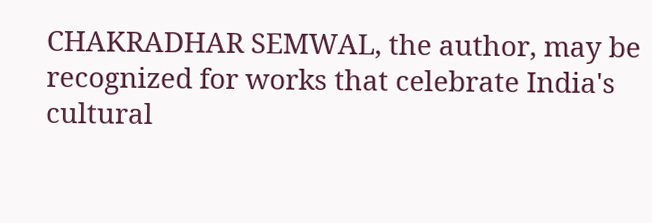CHAKRADHAR SEMWAL, the author, may be recognized for works that celebrate India's cultural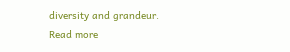diversity and grandeur.
Read more